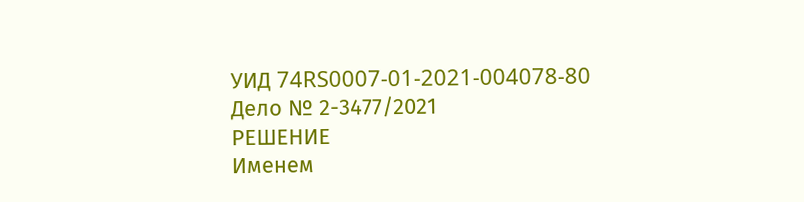УИД 74RS0007-01-2021-004078-80
Дело № 2-3477/2021
РЕШЕНИЕ
Именем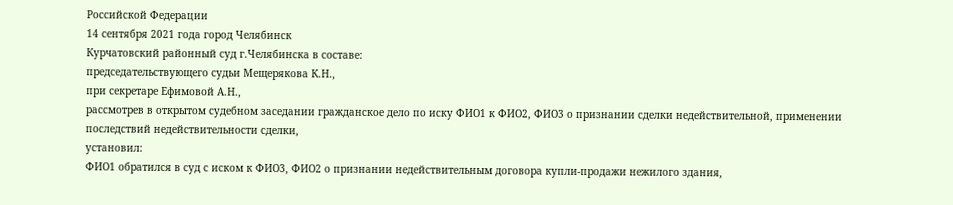Российской Федерации
14 сентября 2021 года город Челябинск
Курчатовский районный суд г.Челябинска в составе:
председательствующего судьи Мещерякова К.Н.,
при секретаре Ефимовой А.Н.,
рассмотрев в открытом судебном заседании гражданское дело по иску ФИО1 к ФИО2, ФИО3 о признании сделки недействительной, применении последствий недействительности сделки,
установил:
ФИО1 обратился в суд с иском к ФИО3, ФИО2 о признании недействительным договора купли-продажи нежилого здания,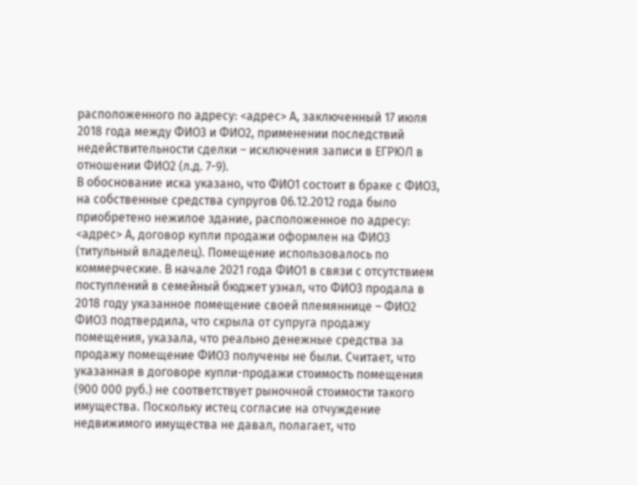расположенного по адресу: <адрес> А, заключенный 17 июля 2018 года между ФИО3 и ФИО2, применении последствий недействительности сделки – исключения записи в ЕГРЮЛ в отношении ФИО2 (л.д. 7-9).
В обоснование иска указано, что ФИО1 состоит в браке с ФИО3, на собственные средства супругов 06.12.2012 года было приобретено нежилое здание, расположенное по адресу: <адрес> А, договор купли продажи оформлен на ФИО3 (титульный владелец). Помещение использовалось по коммерческие. В начале 2021 года ФИО1 в связи с отсутствием поступлений в семейный бюджет узнал, что ФИО3 продала в 2018 году указанное помещение своей племяннице – ФИО2 ФИО3 подтвердила, что скрыла от супруга продажу помещения, указала, что реально денежные средства за продажу помещение ФИО3 получены не были. Считает, что указанная в договоре купли-продажи стоимость помещения (900 000 руб.) не соответствует рыночной стоимости такого имущества. Поскольку истец согласие на отчуждение недвижимого имущества не давал, полагает, что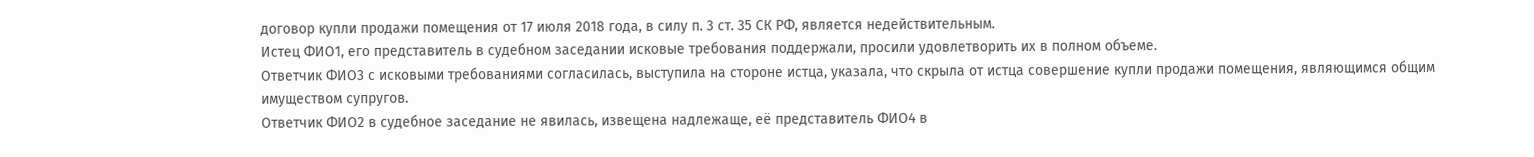договор купли продажи помещения от 17 июля 2018 года, в силу п. 3 ст. 35 СК РФ, является недействительным.
Истец ФИО1, его представитель в судебном заседании исковые требования поддержали, просили удовлетворить их в полном объеме.
Ответчик ФИО3 с исковыми требованиями согласилась, выступила на стороне истца, указала, что скрыла от истца совершение купли продажи помещения, являющимся общим имуществом супругов.
Ответчик ФИО2 в судебное заседание не явилась, извещена надлежаще, её представитель ФИО4 в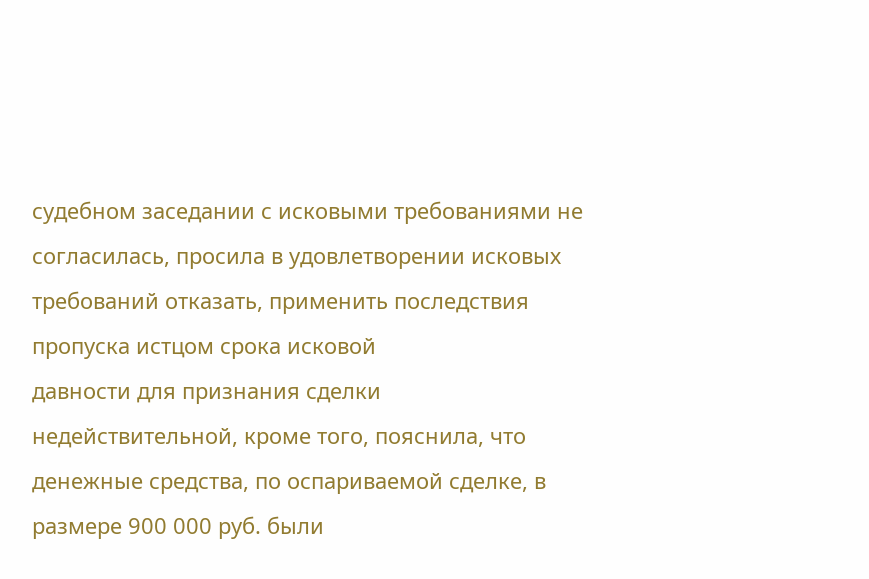судебном заседании с исковыми требованиями не согласилась, просила в удовлетворении исковых требований отказать, применить последствия пропуска истцом срока исковой
давности для признания сделки недействительной, кроме того, пояснила, что денежные средства, по оспариваемой сделке, в размере 900 000 руб. были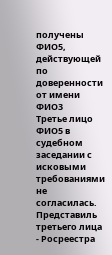получены ФИО5, действующей по доверенности от имени ФИО3
Третье лицо ФИО5 в судебном заседании с исковыми требованиями не согласилась.
Представиль третьего лица - Росреестра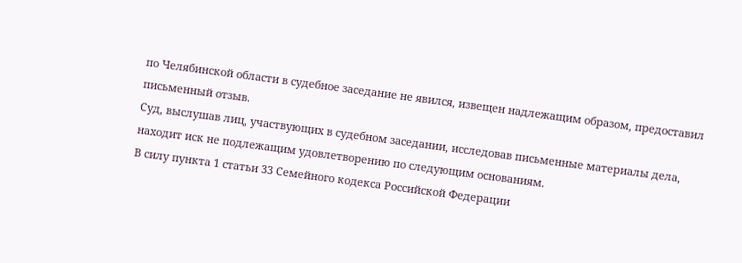по Челябинской области в судебное заседание не явился, извещен надлежащим образом, предоставил письменный отзыв.
Суд, выслушав лиц, участвующих в судебном заседании, исследовав письменные материалы дела, находит иск не подлежащим удовлетворению по следующим основаниям.
В силу пункта 1 статьи 33 Семейного кодекса Российской Федерации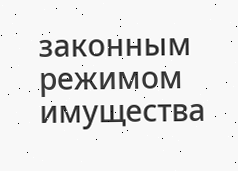законным режимом имущества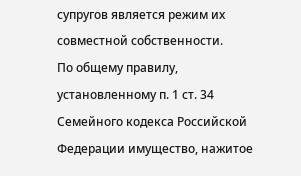супругов является режим их совместной собственности.
По общему правилу, установленному п. 1 ст. 34 Семейного кодекса Российской Федерации имущество, нажитое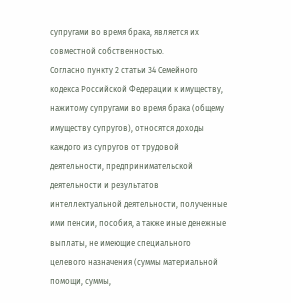супругами во время брака, является их совместной собственностью.
Согласно пункту 2 статьи 34 Семейного кодекса Российской Федерации к имуществу, нажитому супругами во время брака (общему имуществу супругов), относятся доходы каждого из супругов от трудовой деятельности, предпринимательской деятельности и результатов интеллектуальной деятельности, полученные ими пенсии, пособия, а также иные денежные выплаты, не имеющие специального целевого назначения (суммы материальной помощи, суммы,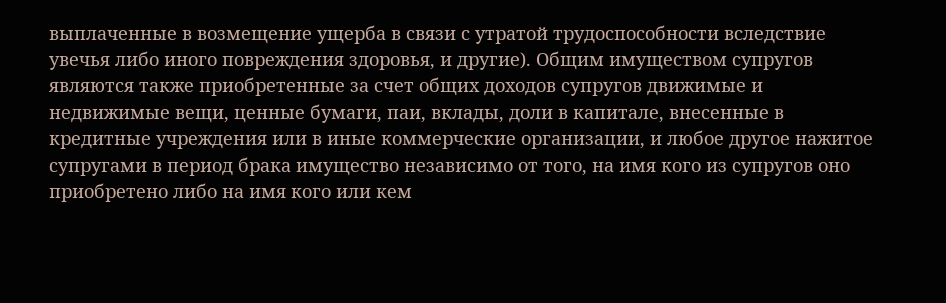выплаченные в возмещение ущерба в связи с утратой трудоспособности вследствие увечья либо иного повреждения здоровья, и другие). Общим имуществом супругов являются также приобретенные за счет общих доходов супругов движимые и недвижимые вещи, ценные бумаги, паи, вклады, доли в капитале, внесенные в кредитные учреждения или в иные коммерческие организации, и любое другое нажитое супругами в период брака имущество независимо от того, на имя кого из супругов оно приобретено либо на имя кого или кем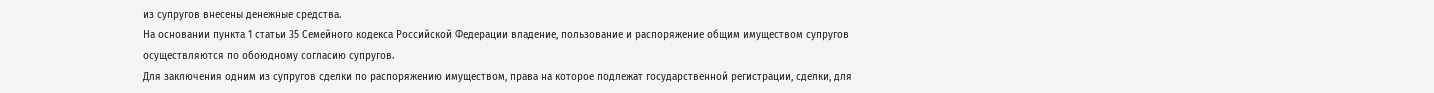из супругов внесены денежные средства.
На основании пункта 1 статьи 35 Семейного кодекса Российской Федерации владение, пользование и распоряжение общим имуществом супругов осуществляются по обоюдному согласию супругов.
Для заключения одним из супругов сделки по распоряжению имуществом, права на которое подлежат государственной регистрации, сделки, для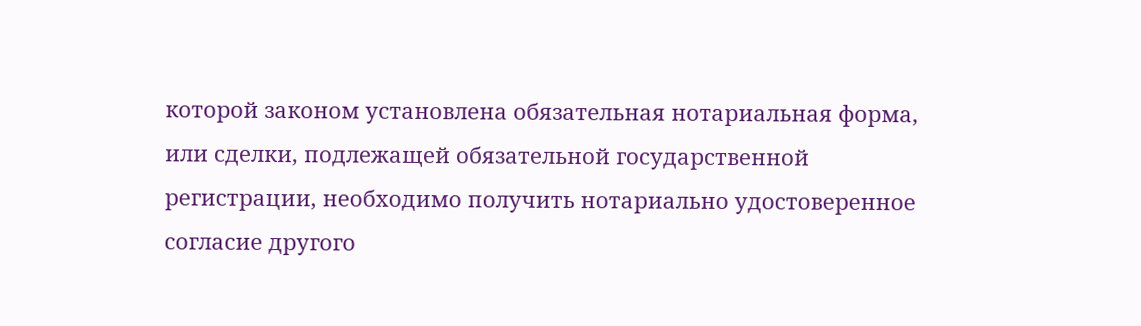которой законом установлена обязательная нотариальная форма, или сделки, подлежащей обязательной государственной регистрации, необходимо получить нотариально удостоверенное согласие другого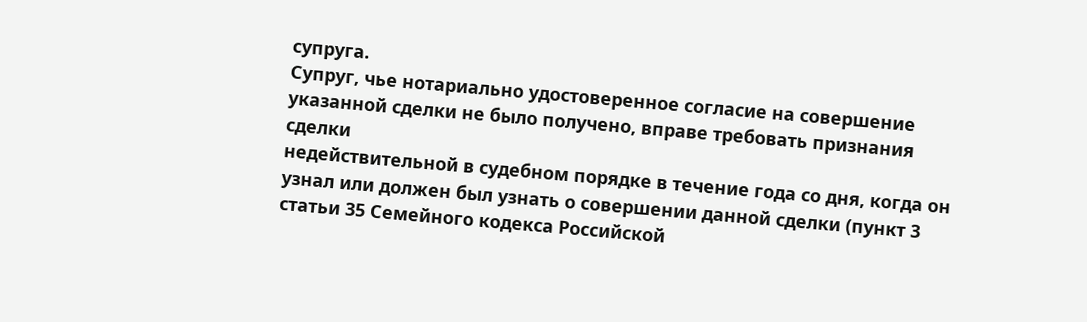супруга.
Супруг, чье нотариально удостоверенное согласие на совершение указанной сделки не было получено, вправе требовать признания сделки
недействительной в судебном порядке в течение года со дня, когда он узнал или должен был узнать о совершении данной сделки (пункт 3 статьи 35 Семейного кодекса Российской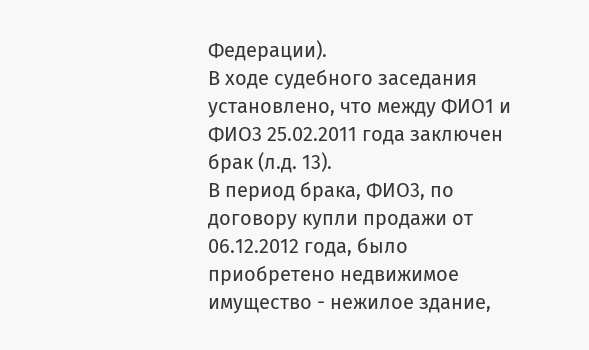Федерации).
В ходе судебного заседания установлено, что между ФИО1 и ФИО3 25.02.2011 года заключен брак (л.д. 13).
В период брака, ФИО3, по договору купли продажи от 06.12.2012 года, было приобретено недвижимое имущество - нежилое здание,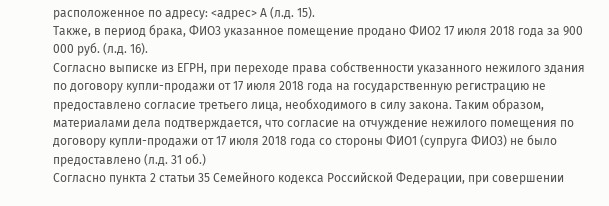расположенное по адресу: <адрес> А (л.д. 15).
Также, в период брака, ФИО3 указанное помещение продано ФИО2 17 июля 2018 года за 900 000 руб. (л.д. 16).
Согласно выписке из ЕГРН, при переходе права собственности указанного нежилого здания по договору купли-продажи от 17 июля 2018 года на государственную регистрацию не предоставлено согласие третьего лица, необходимого в силу закона. Таким образом, материалами дела подтверждается, что согласие на отчуждение нежилого помещения по договору купли-продажи от 17 июля 2018 года со стороны ФИО1 (супруга ФИО3) не было предоставлено (л.д. 31 об.)
Согласно пункта 2 статьи 35 Семейного кодекса Российской Федерации, при совершении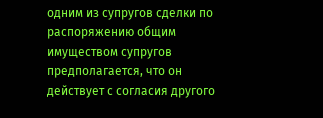одним из супругов сделки по распоряжению общим имуществом супругов предполагается, что он действует с согласия другого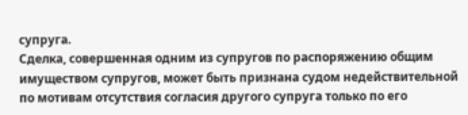супруга.
Сделка, совершенная одним из супругов по распоряжению общим имуществом супругов, может быть признана судом недействительной по мотивам отсутствия согласия другого супруга только по его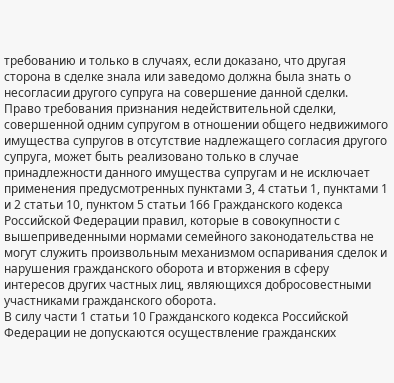требованию и только в случаях, если доказано, что другая сторона в сделке знала или заведомо должна была знать о несогласии другого супруга на совершение данной сделки.
Право требования признания недействительной сделки, совершенной одним супругом в отношении общего недвижимого имущества супругов в отсутствие надлежащего согласия другого супруга, может быть реализовано только в случае принадлежности данного имущества супругам и не исключает применения предусмотренных пунктами 3, 4 статьи 1, пунктами 1 и 2 статьи 10, пунктом 5 статьи 166 Гражданского кодекса Российской Федерации правил, которые в совокупности с вышеприведенными нормами семейного законодательства не могут служить произвольным механизмом оспаривания сделок и нарушения гражданского оборота и вторжения в сферу интересов других частных лиц, являющихся добросовестными участниками гражданского оборота.
В силу части 1 статьи 10 Гражданского кодекса Российской Федерации не допускаются осуществление гражданских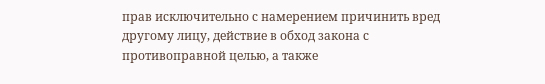прав исключительно с намерением причинить вред другому лицу, действие в обход закона с противоправной целью, а также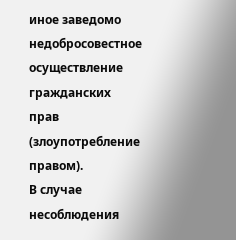иное заведомо недобросовестное осуществление гражданских прав (злоупотребление правом).
В случае несоблюдения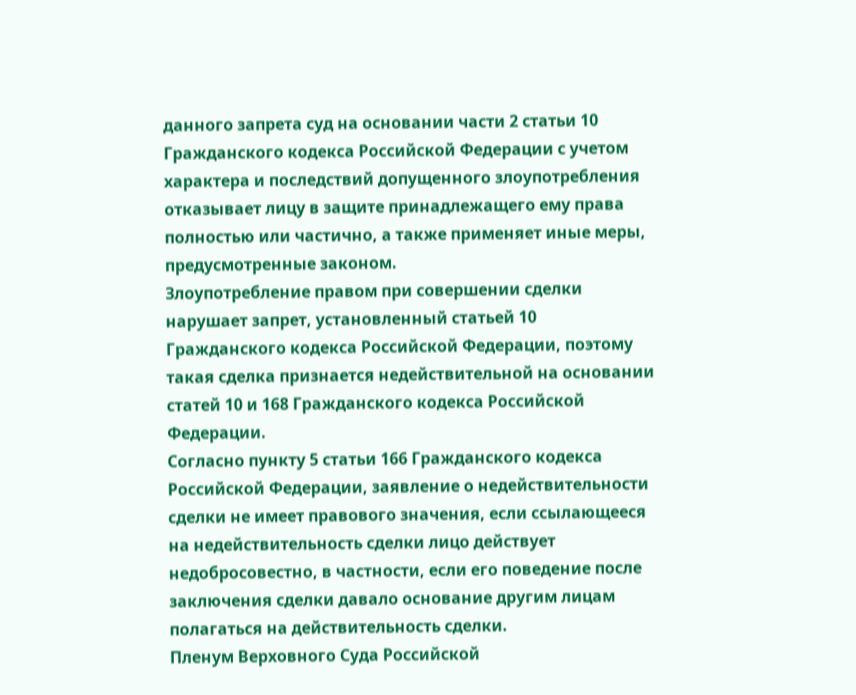данного запрета суд на основании части 2 статьи 10 Гражданского кодекса Российской Федерации с учетом характера и последствий допущенного злоупотребления отказывает лицу в защите принадлежащего ему права полностью или частично, а также применяет иные меры, предусмотренные законом.
Злоупотребление правом при совершении сделки нарушает запрет, установленный статьей 10 Гражданского кодекса Российской Федерации, поэтому такая сделка признается недействительной на основании статей 10 и 168 Гражданского кодекса Российской Федерации.
Согласно пункту 5 статьи 166 Гражданского кодекса Российской Федерации, заявление о недействительности сделки не имеет правового значения, если ссылающееся на недействительность сделки лицо действует недобросовестно, в частности, если его поведение после заключения сделки давало основание другим лицам полагаться на действительность сделки.
Пленум Верховного Суда Российской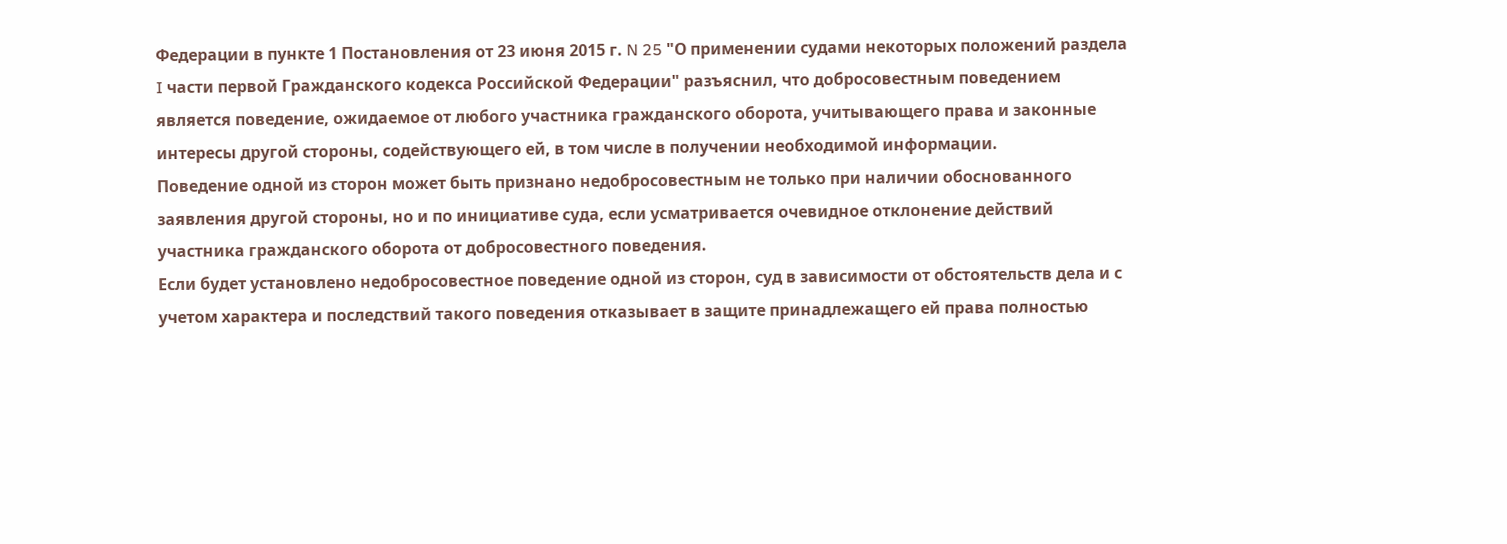Федерации в пункте 1 Постановления от 23 июня 2015 г. N 25 "О применении судами некоторых положений раздела I части первой Гражданского кодекса Российской Федерации" разъяснил, что добросовестным поведением является поведение, ожидаемое от любого участника гражданского оборота, учитывающего права и законные интересы другой стороны, содействующего ей, в том числе в получении необходимой информации.
Поведение одной из сторон может быть признано недобросовестным не только при наличии обоснованного заявления другой стороны, но и по инициативе суда, если усматривается очевидное отклонение действий участника гражданского оборота от добросовестного поведения.
Если будет установлено недобросовестное поведение одной из сторон, суд в зависимости от обстоятельств дела и с учетом характера и последствий такого поведения отказывает в защите принадлежащего ей права полностью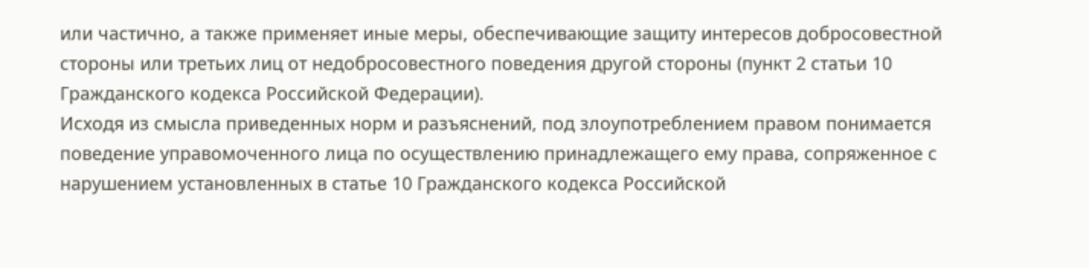или частично, а также применяет иные меры, обеспечивающие защиту интересов добросовестной стороны или третьих лиц от недобросовестного поведения другой стороны (пункт 2 статьи 10 Гражданского кодекса Российской Федерации).
Исходя из смысла приведенных норм и разъяснений, под злоупотреблением правом понимается поведение управомоченного лица по осуществлению принадлежащего ему права, сопряженное с нарушением установленных в статье 10 Гражданского кодекса Российской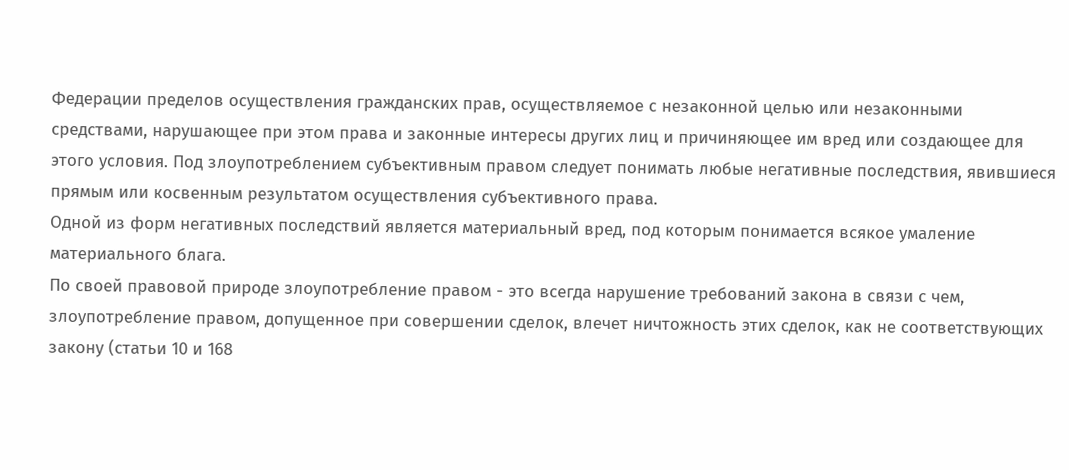Федерации пределов осуществления гражданских прав, осуществляемое с незаконной целью или незаконными средствами, нарушающее при этом права и законные интересы других лиц и причиняющее им вред или создающее для этого условия. Под злоупотреблением субъективным правом следует понимать любые негативные последствия, явившиеся прямым или косвенным результатом осуществления субъективного права.
Одной из форм негативных последствий является материальный вред, под которым понимается всякое умаление материального блага.
По своей правовой природе злоупотребление правом - это всегда нарушение требований закона в связи с чем, злоупотребление правом, допущенное при совершении сделок, влечет ничтожность этих сделок, как не соответствующих закону (статьи 10 и 168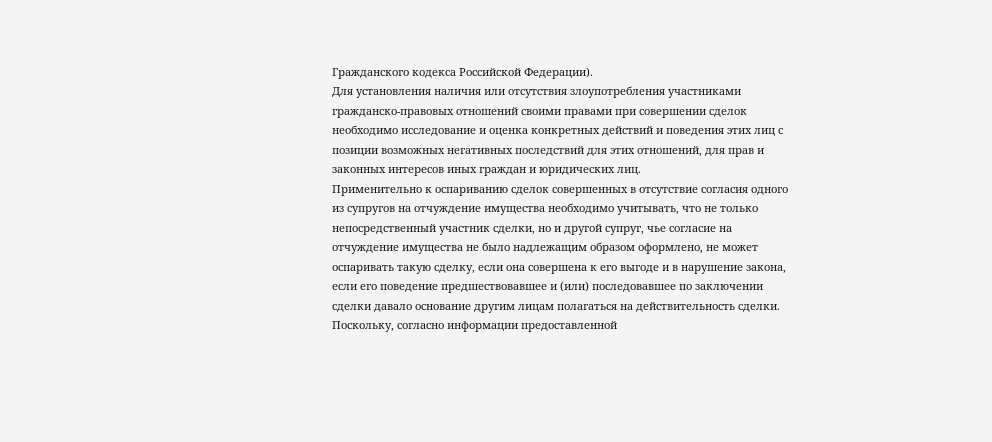Гражданского кодекса Российской Федерации).
Для установления наличия или отсутствия злоупотребления участниками гражданско-правовых отношений своими правами при совершении сделок необходимо исследование и оценка конкретных действий и поведения этих лиц с позиции возможных негативных последствий для этих отношений, для прав и законных интересов иных граждан и юридических лиц.
Применительно к оспариванию сделок совершенных в отсутствие согласия одного из супругов на отчуждение имущества необходимо учитывать, что не только непосредственный участник сделки, но и другой супруг, чье согласие на отчуждение имущества не было надлежащим образом оформлено, не может оспаривать такую сделку, если она совершена к его выгоде и в нарушение закона, если его поведение предшествовавшее и (или) последовавшее по заключении сделки давало основание другим лицам полагаться на действительность сделки.
Поскольку, согласно информации предоставленной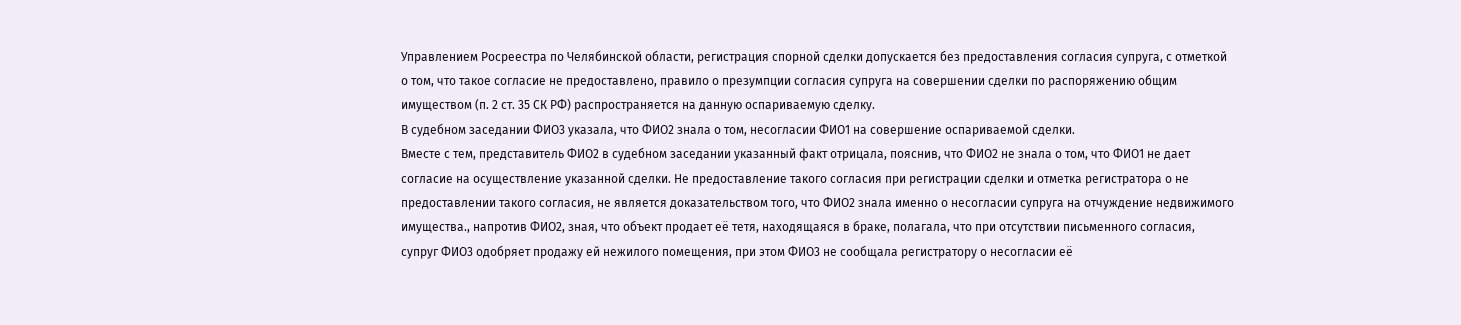Управлением Росреестра по Челябинской области, регистрация спорной сделки допускается без предоставления согласия супруга, с отметкой о том, что такое согласие не предоставлено, правило о презумпции согласия супруга на совершении сделки по распоряжению общим имуществом (п. 2 ст. 35 СК РФ) распространяется на данную оспариваемую сделку.
В судебном заседании ФИО3 указала, что ФИО2 знала о том, несогласии ФИО1 на совершение оспариваемой сделки.
Вместе с тем, представитель ФИО2 в судебном заседании указанный факт отрицала, пояснив, что ФИО2 не знала о том, что ФИО1 не дает согласие на осуществление указанной сделки. Не предоставление такого согласия при регистрации сделки и отметка регистратора о не предоставлении такого согласия, не является доказательством того, что ФИО2 знала именно о несогласии супруга на отчуждение недвижимого имущества., напротив ФИО2, зная, что объект продает её тетя, находящаяся в браке, полагала, что при отсутствии письменного согласия, супруг ФИО3 одобряет продажу ей нежилого помещения, при этом ФИО3 не сообщала регистратору о несогласии её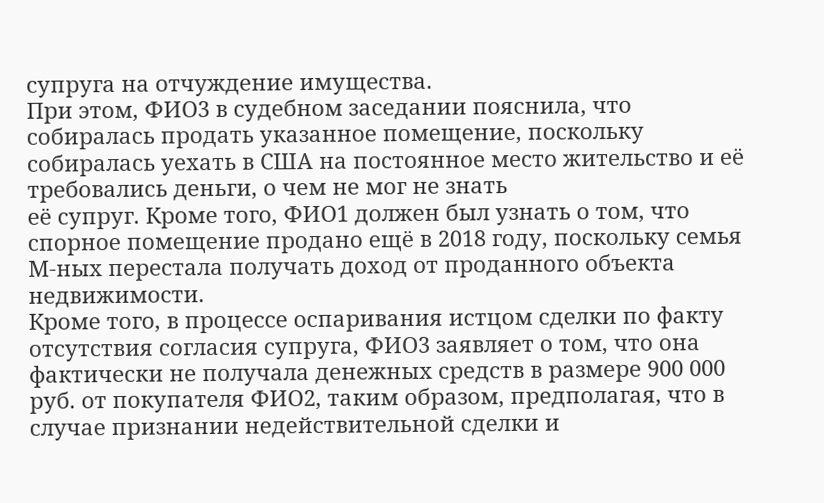супруга на отчуждение имущества.
При этом, ФИО3 в судебном заседании пояснила, что собиралась продать указанное помещение, поскольку собиралась уехать в США на постоянное место жительство и её требовались деньги, о чем не мог не знать
её супруг. Кроме того, ФИО1 должен был узнать о том, что спорное помещение продано ещё в 2018 году, поскольку семья М-ных перестала получать доход от проданного объекта недвижимости.
Кроме того, в процессе оспаривания истцом сделки по факту отсутствия согласия супруга, ФИО3 заявляет о том, что она фактически не получала денежных средств в размере 900 000 руб. от покупателя ФИО2, таким образом, предполагая, что в случае признании недействительной сделки и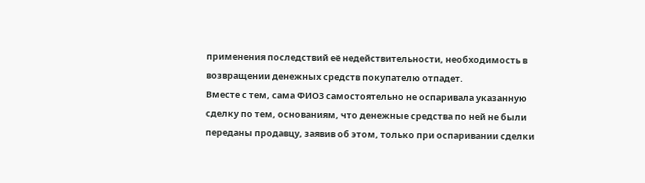применения последствий её недействительности, необходимость в возвращении денежных средств покупателю отпадет.
Вместе с тем, сама ФИО3 самостоятельно не оспаривала указанную сделку по тем, основаниям, что денежные средства по ней не были переданы продавцу, заявив об этом, только при оспаривании сделки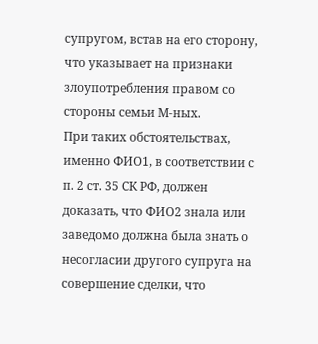супругом, встав на его сторону, что указывает на признаки злоупотребления правом со стороны семьи М-ных.
При таких обстоятельствах, именно ФИО1, в соответствии с п. 2 ст. 35 СК РФ, должен доказать, что ФИО2 знала или заведомо должна была знать о несогласии другого супруга на совершение сделки, что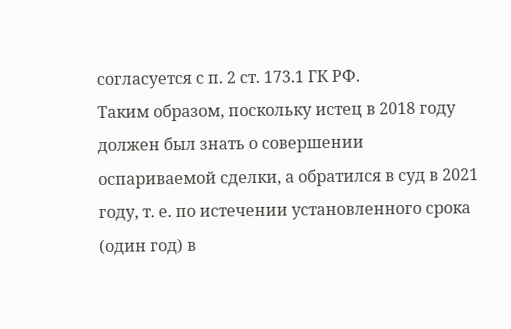согласуется с п. 2 ст. 173.1 ГК РФ.
Таким образом, поскольку истец в 2018 году должен был знать о совершении оспариваемой сделки, а обратился в суд в 2021 году, т. е. по истечении установленного срока (один год) в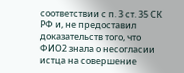соответствии с п. 3 ст. 35 СК РФ и, не предоставил доказательств того, что ФИО2 знала о несогласии истца на совершение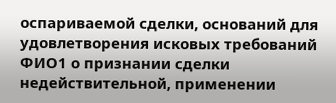оспариваемой сделки, оснований для удовлетворения исковых требований ФИО1 о признании сделки недействительной, применении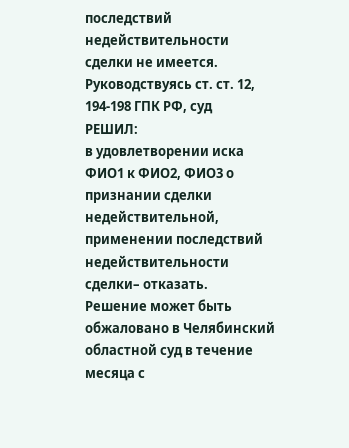последствий недействительности сделки не имеется.
Руководствуясь ст. ст. 12, 194-198 ГПК РФ, суд
РЕШИЛ:
в удовлетворении иска ФИО1 к ФИО2, ФИО3 о признании сделки недействительной, применении последствий недействительности сделки– отказать.
Решение может быть обжаловано в Челябинский областной суд в течение месяца с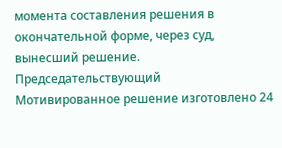момента составления решения в окончательной форме, через суд, вынесший решение.
Председательствующий
Мотивированное решение изготовлено 24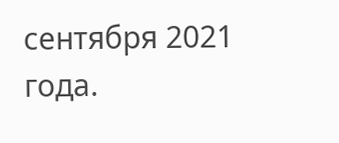сентября 2021 года.